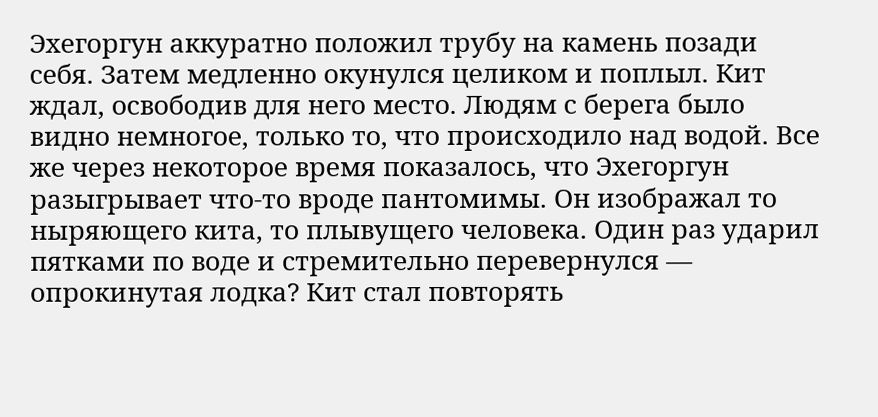Эхегоргун аккуратно положил трубу на камень позади себя. Затем медленно окунулся целиком и поплыл. Кит ждал, освободив для него место. Людям с берега было видно немногое, только то, что происходило над водой. Все же через некоторое время показалось, что Эхегоргун разыгрывает что-то вроде пантомимы. Он изображал то ныряющего кита, то плывущего человека. Один раз ударил пятками по воде и стремительно перевернулся — опрокинутая лодка? Кит стал повторять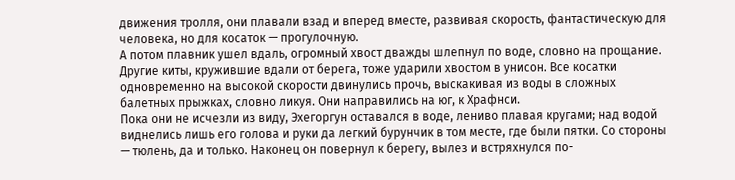движения тролля, они плавали взад и вперед вместе, развивая скорость, фантастическую для человека, но для косаток — прогулочную.
А потом плавник ушел вдаль, огромный хвост дважды шлепнул по воде, словно на прощание. Другие киты, кружившие вдали от берега, тоже ударили хвостом в унисон. Все косатки одновременно на высокой скорости двинулись прочь, выскакивая из воды в сложных балетных прыжках, словно ликуя. Они направились на юг, к Храфнси.
Пока они не исчезли из виду, Эхегоргун оставался в воде, лениво плавая кругами; над водой виднелись лишь его голова и руки да легкий бурунчик в том месте, где были пятки. Со стороны — тюлень, да и только. Наконец он повернул к берегу, вылез и встряхнулся по-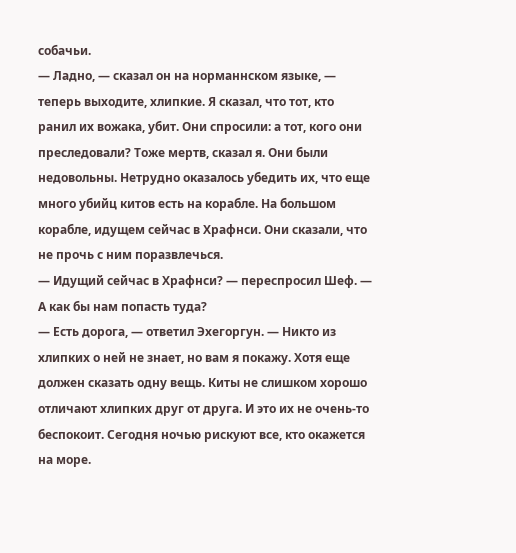собачьи.
— Ладно, — сказал он на норманнском языке, — теперь выходите, хлипкие. Я сказал, что тот, кто ранил их вожака, убит. Они спросили: а тот, кого они преследовали? Тоже мертв, сказал я. Они были недовольны. Нетрудно оказалось убедить их, что еще много убийц китов есть на корабле. На большом корабле, идущем сейчас в Храфнси. Они сказали, что не прочь с ним поразвлечься.
— Идущий сейчас в Храфнси? — переспросил Шеф. — А как бы нам попасть туда?
— Есть дорога, — ответил Эхегоргун. — Никто из хлипких о ней не знает, но вам я покажу. Хотя еще должен сказать одну вещь. Киты не слишком хорошо отличают хлипких друг от друга. И это их не очень-то беспокоит. Сегодня ночью рискуют все, кто окажется на море.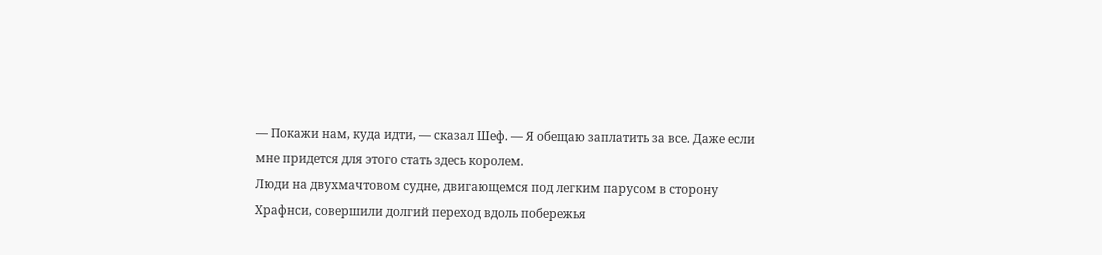— Покажи нам, куда идти, — сказал Шеф. — Я обещаю заплатить за все. Даже если мне придется для этого стать здесь королем.
Люди на двухмачтовом судне, двигающемся под легким парусом в сторону Храфнси, совершили долгий переход вдоль побережья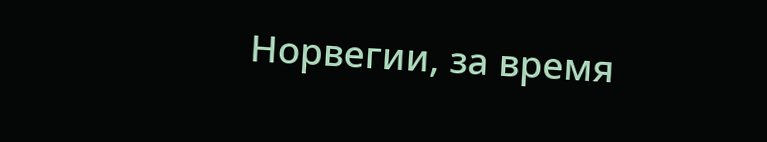Норвегии, за время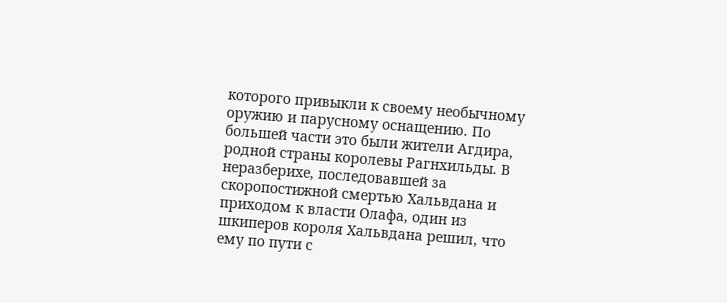которого привыкли к своему необычному оружию и парусному оснащению. По большей части это были жители Агдира, родной страны королевы Рагнхильды. В неразберихе, последовавшей за скоропостижной смертью Хальвдана и приходом к власти Олафа, один из шкиперов короля Хальвдана решил, что ему по пути с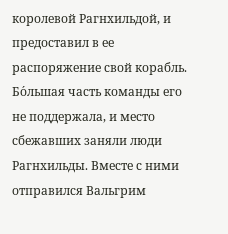королевой Рагнхильдой, и предоставил в ее распоряжение свой корабль. Бо́льшая часть команды его не поддержала, и место сбежавших заняли люди Рагнхильды. Вместе с ними отправился Вальгрим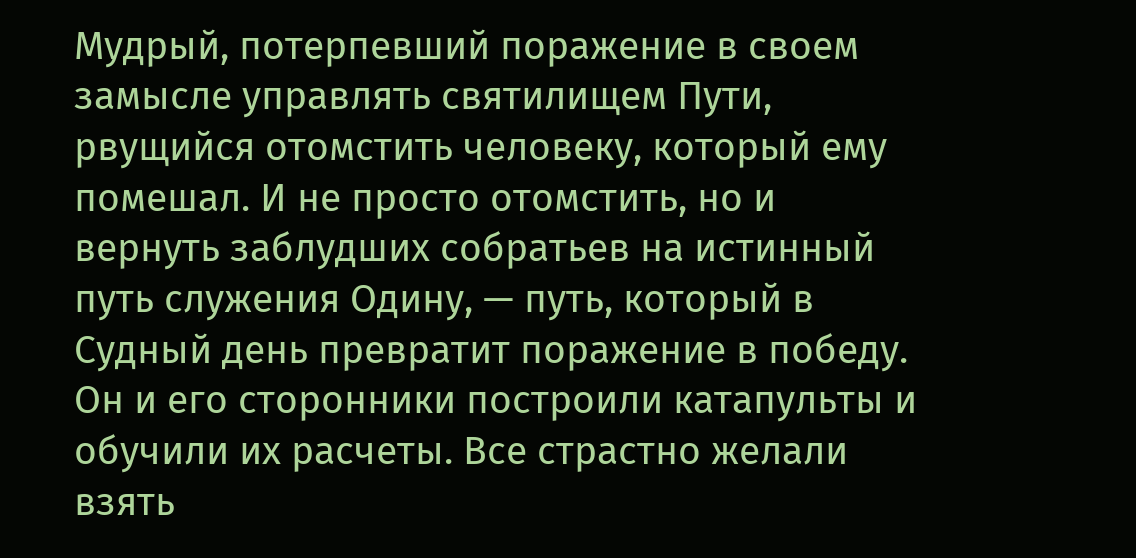Мудрый, потерпевший поражение в своем замысле управлять святилищем Пути, рвущийся отомстить человеку, который ему помешал. И не просто отомстить, но и вернуть заблудших собратьев на истинный путь служения Одину, — путь, который в Судный день превратит поражение в победу. Он и его сторонники построили катапульты и обучили их расчеты. Все страстно желали взять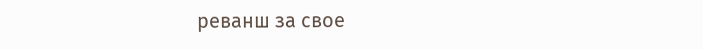реванш за свое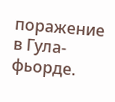поражение в Гула-фьорде.